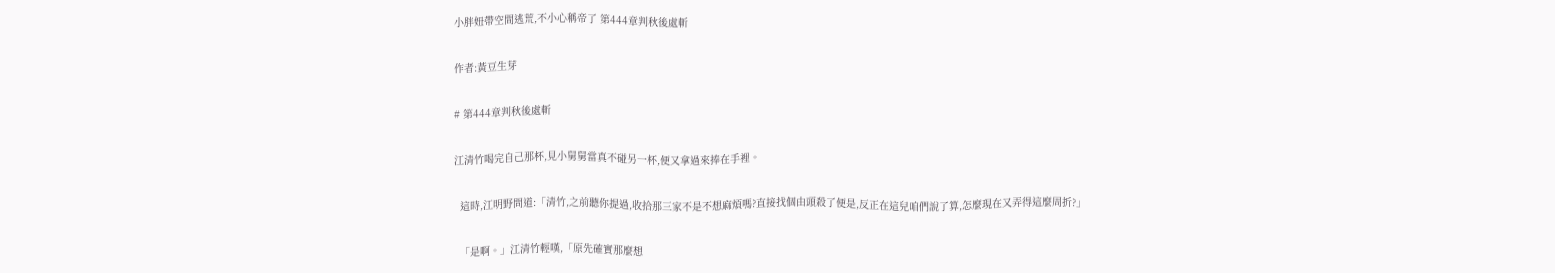小胖妞帶空間逃荒,不小心稱帝了 第444章判秋後處斬

作者:黃豆生芽

# 第444章判秋後處斬

江清竹喝完自己那杯,見小舅舅當真不碰另一杯,便又拿過來捧在手裡。

  這時,江明野問道:「清竹,之前聽你提過,收拾那三家不是不想麻煩嗎?直接找個由頭殺了便是,反正在這兒咱們說了算,怎麼現在又弄得這麼周折?」

  「是啊。」江清竹輕嘆,「原先確實那麼想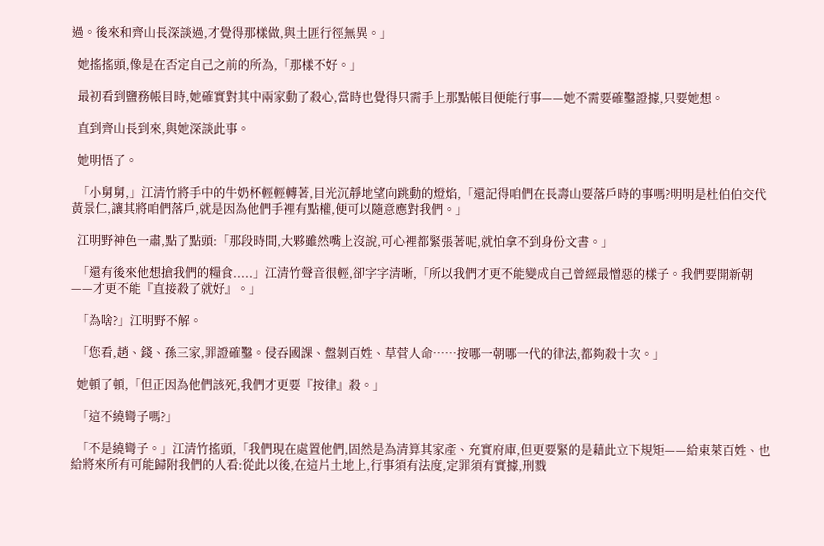過。後來和齊山長深談過,才覺得那樣做,與土匪行徑無異。」

  她搖搖頭,像是在否定自己之前的所為,「那樣不好。」

  最初看到鹽務帳目時,她確實對其中兩家動了殺心,當時也覺得只需手上那點帳目便能行事——她不需要確鑿證據,只要她想。

  直到齊山長到來,與她深談此事。

  她明悟了。

  「小舅舅,」江清竹將手中的牛奶杯輕輕轉著,目光沉靜地望向跳動的燈焰,「還記得咱們在長壽山要落戶時的事嗎?明明是杜伯伯交代黃景仁,讓其將咱們落戶,就是因為他們手裡有點權,便可以隨意應對我們。」

  江明野神色一肅,點了點頭:「那段時間,大夥雖然嘴上沒說,可心裡都緊張著呢,就怕拿不到身份文書。」

  「還有後來他想搶我們的糧食.....」江清竹聲音很輕,卻字字清晰,「所以我們才更不能變成自己曾經最憎惡的樣子。我們要開新朝——才更不能『直接殺了就好』。」

  「為啥?」江明野不解。

  「您看,趙、錢、孫三家,罪證確鑿。侵吞國課、盤剝百姓、草菅人命……按哪一朝哪一代的律法,都夠殺十次。」

  她頓了頓,「但正因為他們該死,我們才更要『按律』殺。」

  「這不繞彎子嗎?」

  「不是繞彎子。」江清竹搖頭,「我們現在處置他們,固然是為清算其家產、充實府庫,但更要緊的是藉此立下規矩——給東萊百姓、也給將來所有可能歸附我們的人看:從此以後,在這片土地上,行事須有法度,定罪須有實據,刑戮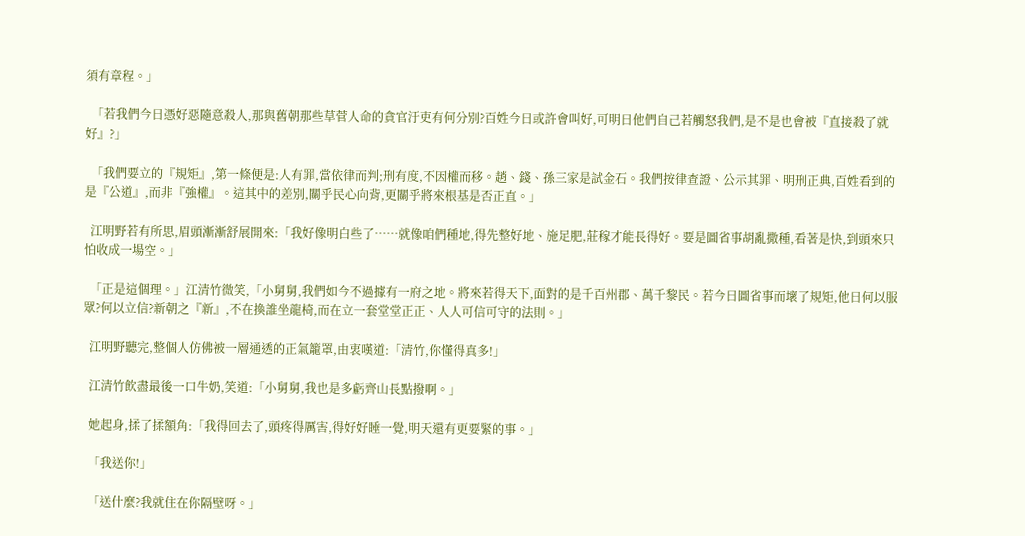須有章程。」

  「若我們今日憑好惡隨意殺人,那與舊朝那些草菅人命的貪官汙吏有何分別?百姓今日或許會叫好,可明日他們自己若觸怒我們,是不是也會被『直接殺了就好』?」

  「我們要立的『規矩』,第一條便是:人有罪,當依律而判;刑有度,不因權而移。趙、錢、孫三家是試金石。我們按律查證、公示其罪、明刑正典,百姓看到的是『公道』,而非『強權』。這其中的差別,關乎民心向背,更關乎將來根基是否正直。」

  江明野若有所思,眉頭漸漸舒展開來:「我好像明白些了……就像咱們種地,得先整好地、施足肥,莊稼才能長得好。要是圖省事胡亂撒種,看著是快,到頭來只怕收成一場空。」

  「正是這個理。」江清竹微笑,「小舅舅,我們如今不過據有一府之地。將來若得天下,面對的是千百州郡、萬千黎民。若今日圖省事而壞了規矩,他日何以服眾?何以立信?新朝之『新』,不在換誰坐龍椅,而在立一套堂堂正正、人人可信可守的法則。」

  江明野聽完,整個人仿佛被一層通透的正氣籠罩,由衷嘆道:「清竹,你懂得真多!」

  江清竹飲盡最後一口牛奶,笑道:「小舅舅,我也是多虧齊山長點撥啊。」

  她起身,揉了揉額角:「我得回去了,頭疼得厲害,得好好睡一覺,明天還有更要緊的事。」

  「我送你!」

  「送什麼?我就住在你隔壁呀。」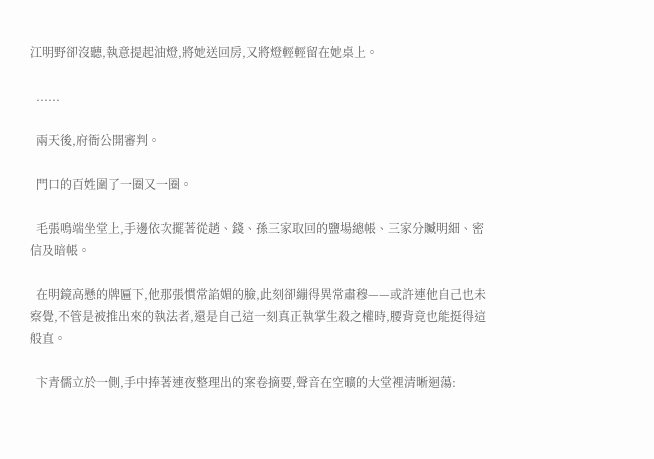江明野卻沒聽,執意提起油燈,將她送回房,又將燈輕輕留在她桌上。

  ......

  兩天後,府衙公開審判。

  門口的百姓圍了一圈又一圈。

  毛張鳴端坐堂上,手邊依次擺著從趙、錢、孫三家取回的鹽場總帳、三家分贓明細、密信及暗帳。

  在明鏡高懸的牌匾下,他那張慣常諂媚的臉,此刻卻繃得異常肅穆——或許連他自己也未察覺,不管是被推出來的執法者,還是自己這一刻真正執掌生殺之權時,腰背竟也能挺得這般直。

  卞青儒立於一側,手中捧著連夜整理出的案卷摘要,聲音在空曠的大堂裡清晰迴蕩: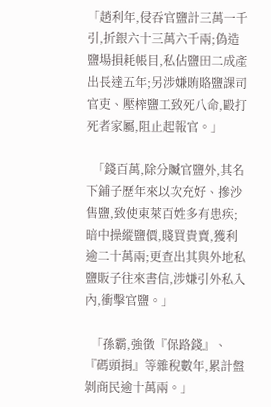「趙利年,侵吞官鹽計三萬一千引,折銀六十三萬六千兩;偽造鹽場損耗帳目,私佔鹽田二成產出長達五年;另涉嫌賄賂鹽課司官吏、壓榨鹽工致死八命,毆打死者家屬,阻止起報官。」

  「錢百萬,除分贓官鹽外,其名下鋪子歷年來以次充好、摻沙售鹽,致使東萊百姓多有患疾;暗中操縱鹽價,賤買貴賣,獲利逾二十萬兩;更查出其與外地私鹽販子往來書信,涉嫌引外私入內,衝擊官鹽。」

  「孫霸,強徵『保路錢』、『碼頭捐』等雜稅數年,累計盤剝商民逾十萬兩。」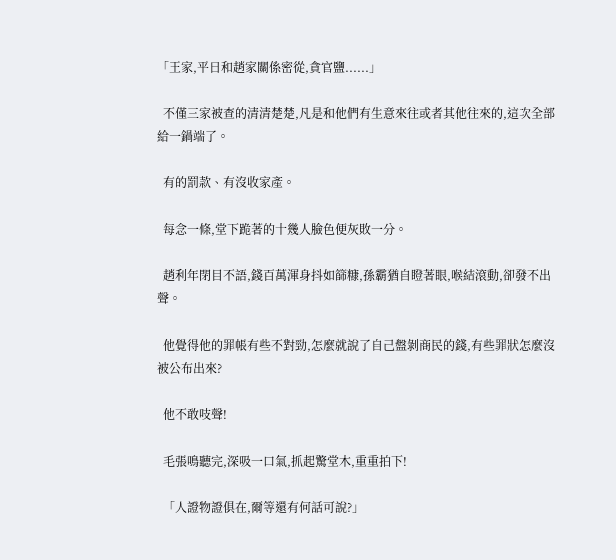「王家,平日和趙家關係密從,貪官鹽......」

  不僅三家被查的清清楚楚,凡是和他們有生意來往或者其他往來的,這次全部給一鍋端了。

  有的罰款、有沒收家產。

  每念一條,堂下跪著的十幾人臉色便灰敗一分。

  趙利年閉目不語,錢百萬渾身抖如篩糠,孫霸猶自瞪著眼,喉結滾動,卻發不出聲。

  他覺得他的罪帳有些不對勁,怎麼就說了自己盤剝商民的錢,有些罪狀怎麼沒被公布出來?

  他不敢吱聲!

  毛張鳴聽完,深吸一口氣,抓起驚堂木,重重拍下!

  「人證物證俱在,爾等還有何話可說?」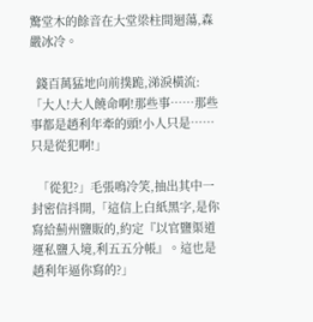驚堂木的餘音在大堂梁柱間迴蕩,森嚴冰冷。

  錢百萬猛地向前撲跪,涕淚橫流:「大人!大人饒命啊!那些事……那些事都是趙利年牽的頭!小人只是……只是從犯啊!」

  「從犯?」毛張鳴冷笑,抽出其中一封密信抖開,「這信上白紙黑字,是你寫給薊州鹽販的,約定『以官鹽渠道運私鹽入境,利五五分帳』。這也是趙利年逼你寫的?」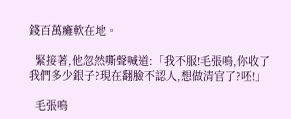錢百萬癱軟在地。

  緊接著,他忽然嘶聲喊道:「我不服!毛張鳴,你收了我們多少銀子?現在翻臉不認人,想做清官了?呸!」

  毛張鳴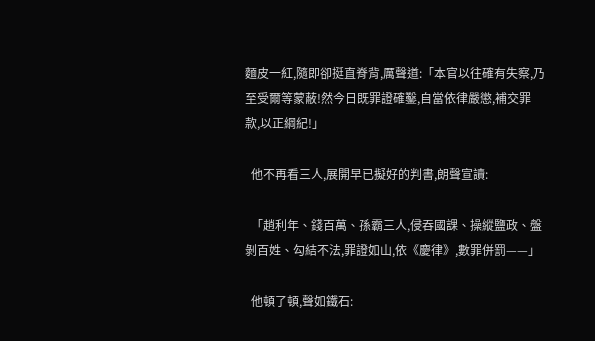麵皮一紅,隨即卻挺直脊背,厲聲道:「本官以往確有失察,乃至受爾等蒙蔽!然今日既罪證確鑿,自當依律嚴懲,補交罪款,以正綱紀!」

  他不再看三人,展開早已擬好的判書,朗聲宣讀:

  「趙利年、錢百萬、孫霸三人,侵吞國課、操縱鹽政、盤剝百姓、勾結不法,罪證如山,依《慶律》,數罪併罰——」

  他頓了頓,聲如鐵石: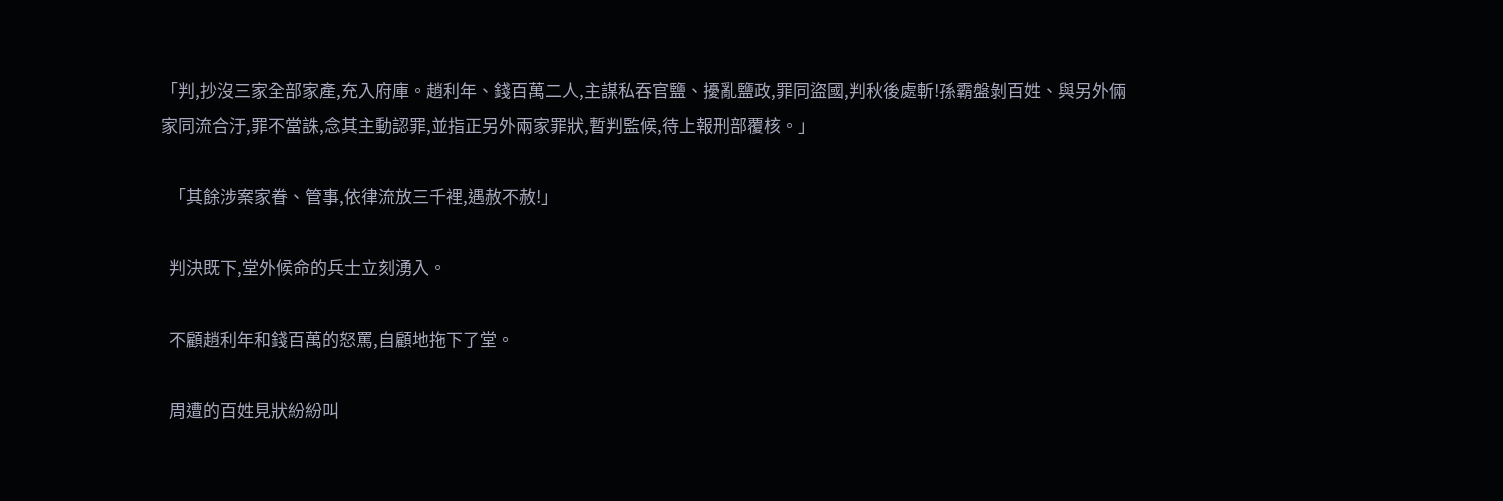「判,抄沒三家全部家產,充入府庫。趙利年、錢百萬二人,主謀私吞官鹽、擾亂鹽政,罪同盜國,判秋後處斬!孫霸盤剝百姓、與另外倆家同流合汙,罪不當誅,念其主動認罪,並指正另外兩家罪狀,暫判監候,待上報刑部覆核。」

  「其餘涉案家眷、管事,依律流放三千裡,遇赦不赦!」

  判決既下,堂外候命的兵士立刻湧入。

  不顧趙利年和錢百萬的怒罵,自顧地拖下了堂。

  周遭的百姓見狀紛紛叫